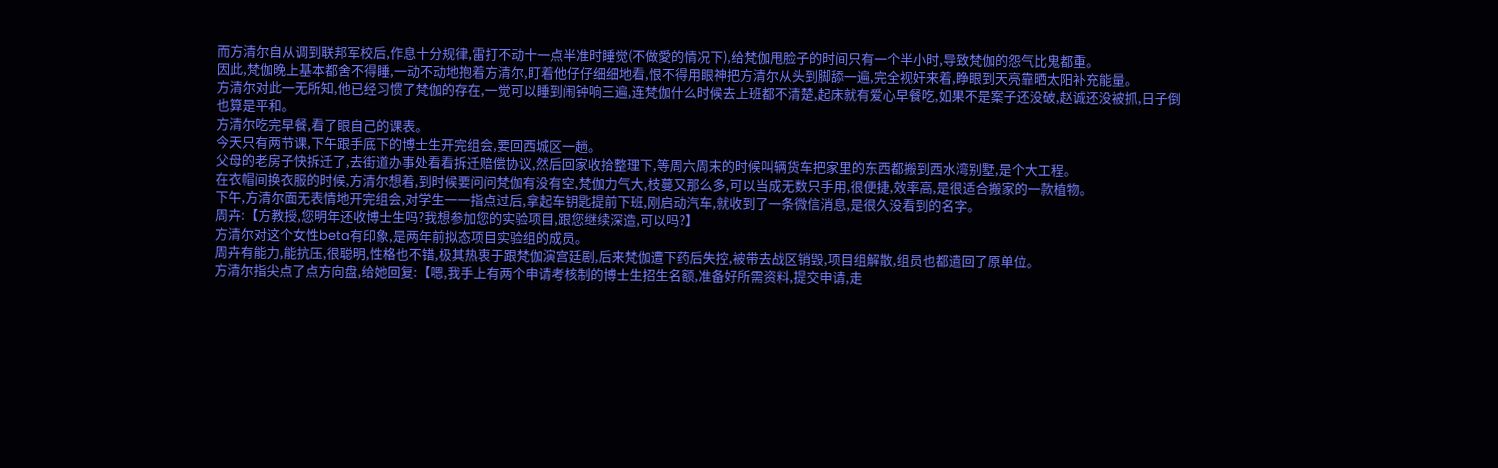而方清尔自从调到联邦军校后,作息十分规律,雷打不动十一点半准时睡觉(不做愛的情况下),给梵伽甩脸子的时间只有一个半小时,导致梵伽的怨气比鬼都重。
因此,梵伽晚上基本都舍不得睡,一动不动地抱着方清尔,盯着他仔仔细细地看,恨不得用眼神把方清尔从头到脚舔一遍,完全视奸来着,睁眼到天亮靠晒太阳补充能量。
方清尔对此一无所知,他已经习惯了梵伽的存在,一觉可以睡到闹钟响三遍,连梵伽什么时候去上班都不清楚,起床就有爱心早餐吃,如果不是案子还没破,赵诚还没被抓,日子倒也算是平和。
方清尔吃完早餐,看了眼自己的课表。
今天只有两节课,下午跟手底下的博士生开完组会,要回西城区一趟。
父母的老房子快拆迁了,去街道办事处看看拆迁赔偿协议,然后回家收拾整理下,等周六周末的时候叫辆货车把家里的东西都搬到西水湾别墅,是个大工程。
在衣帽间换衣服的时候,方清尔想着,到时候要问问梵伽有没有空,梵伽力气大,枝蔓又那么多,可以当成无数只手用,很便捷,效率高,是很适合搬家的一款植物。
下午,方清尔面无表情地开完组会,对学生一一指点过后,拿起车钥匙提前下班,刚启动汽车,就收到了一条微信消息,是很久没看到的名字。
周卉:【方教授,您明年还收博士生吗?我想参加您的实验项目,跟您继续深造,可以吗?】
方清尔对这个女性beta有印象,是两年前拟态项目实验组的成员。
周卉有能力,能抗压,很聪明,性格也不错,极其热衷于跟梵伽演宫廷剧,后来梵伽遭下药后失控,被带去战区销毁,项目组解散,组员也都遣回了原单位。
方清尔指尖点了点方向盘,给她回复:【嗯,我手上有两个申请考核制的博士生招生名额,准备好所需资料,提交申请,走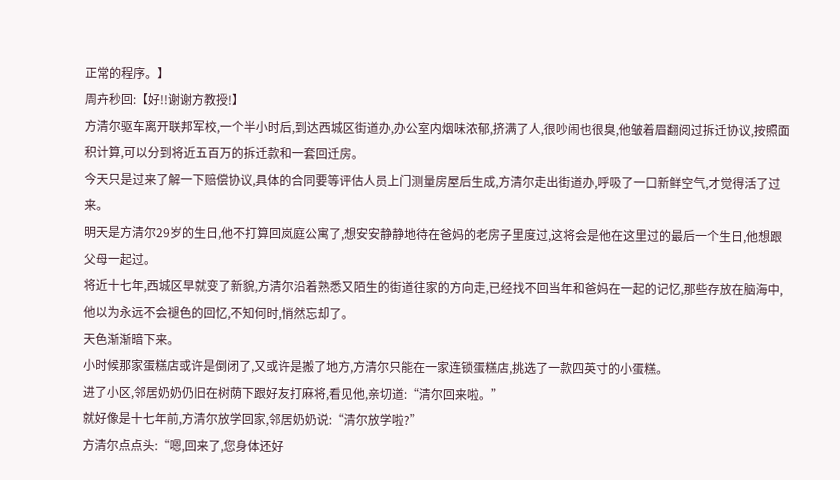正常的程序。】
周卉秒回:【好!!谢谢方教授!】
方清尔驱车离开联邦军校,一个半小时后,到达西城区街道办,办公室内烟味浓郁,挤满了人,很吵闹也很臭,他皱着眉翻阅过拆迁协议,按照面积计算,可以分到将近五百万的拆迁款和一套回迁房。
今天只是过来了解一下赔偿协议,具体的合同要等评估人员上门测量房屋后生成,方清尔走出街道办,呼吸了一口新鲜空气,才觉得活了过来。
明天是方清尔29岁的生日,他不打算回岚庭公寓了,想安安静静地待在爸妈的老房子里度过,这将会是他在这里过的最后一个生日,他想跟父母一起过。
将近十七年,西城区早就变了新貌,方清尔沿着熟悉又陌生的街道往家的方向走,已经找不回当年和爸妈在一起的记忆,那些存放在脑海中,他以为永远不会褪色的回忆,不知何时,悄然忘却了。
天色渐渐暗下来。
小时候那家蛋糕店或许是倒闭了,又或许是搬了地方,方清尔只能在一家连锁蛋糕店,挑选了一款四英寸的小蛋糕。
进了小区,邻居奶奶仍旧在树荫下跟好友打麻将,看见他,亲切道:“清尔回来啦。”
就好像是十七年前,方清尔放学回家,邻居奶奶说:“清尔放学啦?”
方清尔点点头:“嗯,回来了,您身体还好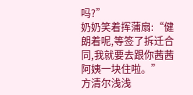吗?”
奶奶笑着挥蒲扇:“健朗着呢,等签了拆迁合同,我就要去跟你茜茜阿姨一块住啦。”
方清尔浅浅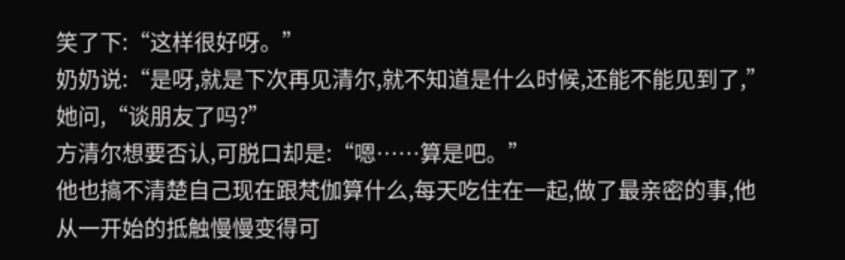笑了下:“这样很好呀。”
奶奶说:“是呀,就是下次再见清尔,就不知道是什么时候,还能不能见到了,”她问,“谈朋友了吗?”
方清尔想要否认,可脱口却是:“嗯……算是吧。”
他也搞不清楚自己现在跟梵伽算什么,每天吃住在一起,做了最亲密的事,他从一开始的抵触慢慢变得可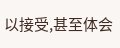以接受,甚至体会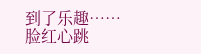到了乐趣……
脸红心跳